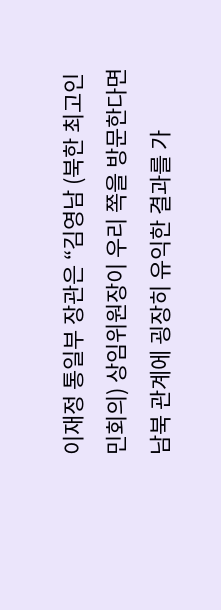이재정 통일부 장관은 “김영남 (북한 최고인민회의) 상임위원장이 우리 쪽을 방문한다면 남북 관계에 굉장히 유익한 결과를 가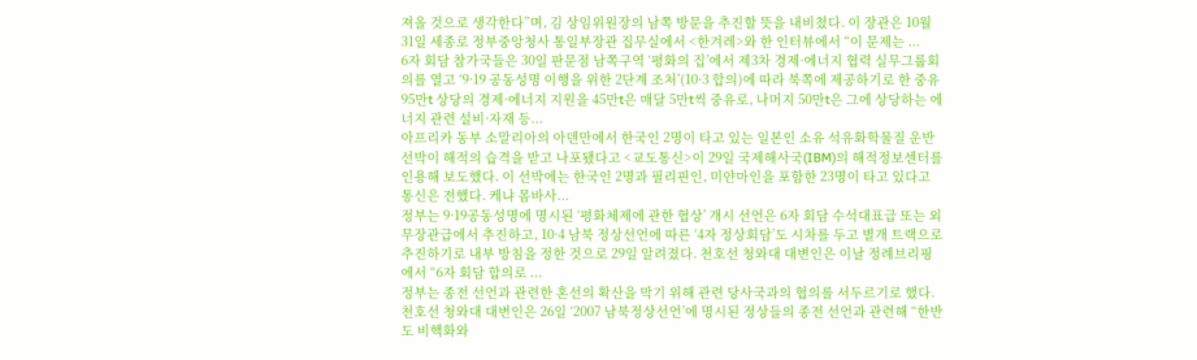져올 것으로 생각한다”며, 김 상임위원장의 남쪽 방문을 추진할 뜻을 내비쳤다. 이 장관은 10월31일 세종로 정부중앙청사 통일부장관 집무실에서 <한겨레>와 한 인터뷰에서 “이 문제는 ...
6자 회담 참가국들은 30일 판문점 남쪽구역 ‘평화의 집’에서 제3차 경제·에너지 협력 실무그룹회의를 열고 ‘9·19 공동성명 이행을 위한 2단계 조처’(10·3 합의)에 따라 북쪽에 제공하기로 한 중유 95만t 상당의 경제·에너지 지원을 45만t은 매달 5만t씩 중유로, 나머지 50만t은 그에 상당하는 에너지 관련 설비·자재 등...
아프리카 동부 소말리아의 아덴만에서 한국인 2명이 타고 있는 일본인 소유 석유화학물질 운반선박이 해적의 습격을 받고 나포됐다고 <교도통신>이 29일 국제해사국(IBM)의 해적정보센터를 인용해 보도했다. 이 선박에는 한국인 2명과 필리핀인, 미얀마인을 포함한 23명이 타고 있다고 통신은 전했다. 케냐 몸바사...
정부는 9·19공동성명에 명시된 ‘평화체제에 관한 협상’ 개시 선언은 6자 회담 수석대표급 또는 외무장관급에서 추진하고, 10·4 남북 정상선언에 따른 ‘4자 정상회담’도 시차를 두고 별개 트랙으로 추진하기로 내부 방침을 정한 것으로 29일 알려졌다. 천호선 청와대 대변인은 이날 정례브리핑에서 “6자 회담 합의로 ...
정부는 종전 선언과 관련한 혼선의 확산을 막기 위해 관련 당사국과의 협의를 서두르기로 했다. 천호선 청와대 대변인은 26일 ‘2007 남북정상선언’에 명시된 정상들의 종전 선언과 관련해 “한반도 비핵화와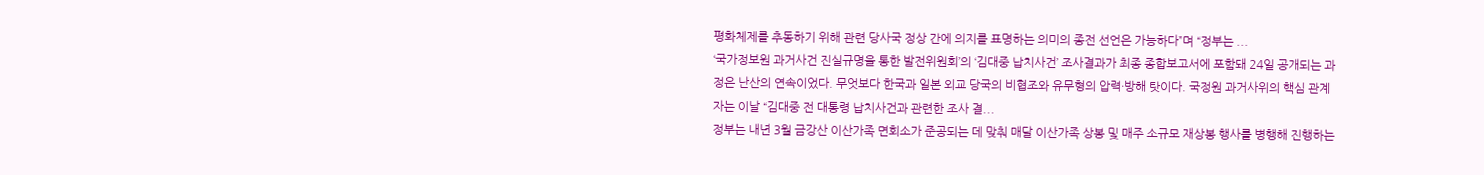평화체제를 추동하기 위해 관련 당사국 정상 간에 의지를 표명하는 의미의 종전 선언은 가능하다”며 “정부는 ...
‘국가정보원 과거사건 진실규명을 통한 발전위원회’의 ‘김대중 납치사건’ 조사결과가 최종 종합보고서에 포함돼 24일 공개되는 과정은 난산의 연속이었다. 무엇보다 한국과 일본 외교 당국의 비협조와 유무형의 압력·방해 탓이다. 국정원 과거사위의 핵심 관계자는 이날 “김대중 전 대통령 납치사건과 관련한 조사 결...
정부는 내년 3월 금강산 이산가족 면회소가 준공되는 데 맞춰 매달 이산가족 상봉 및 매주 소규모 재상봉 행사를 병행해 진행하는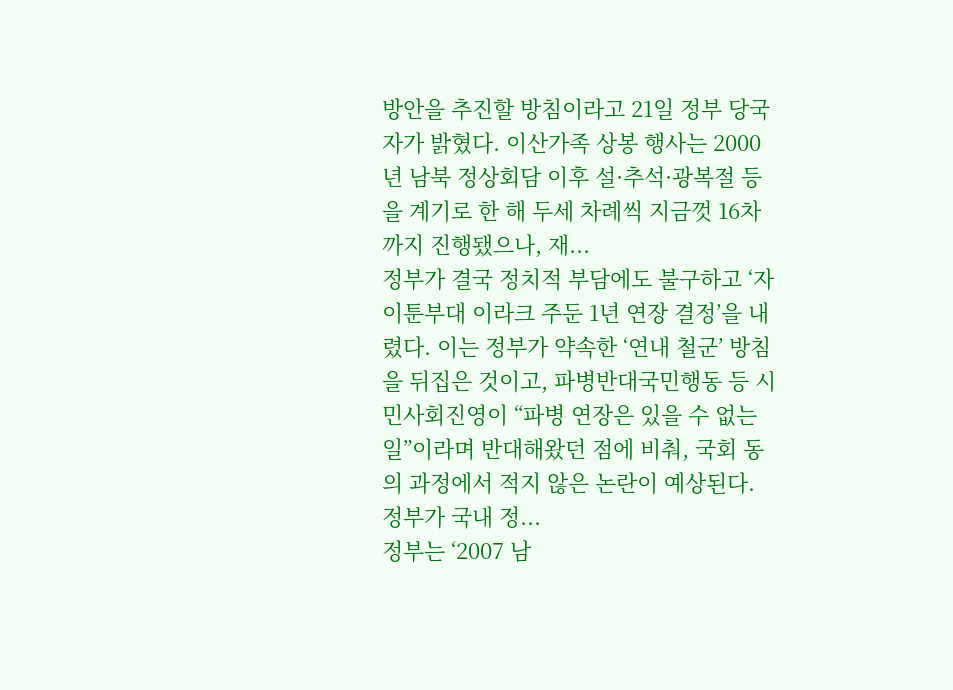방안을 추진할 방침이라고 21일 정부 당국자가 밝혔다. 이산가족 상봉 행사는 2000년 남북 정상회담 이후 설·추석·광복절 등을 계기로 한 해 두세 차례씩 지금껏 16차까지 진행됐으나, 재...
정부가 결국 정치적 부담에도 불구하고 ‘자이툰부대 이라크 주둔 1년 연장 결정’을 내렸다. 이는 정부가 약속한 ‘연내 철군’ 방침을 뒤집은 것이고, 파병반대국민행동 등 시민사회진영이 “파병 연장은 있을 수 없는 일”이라며 반대해왔던 점에 비춰, 국회 동의 과정에서 적지 않은 논란이 예상된다. 정부가 국내 정...
정부는 ‘2007 남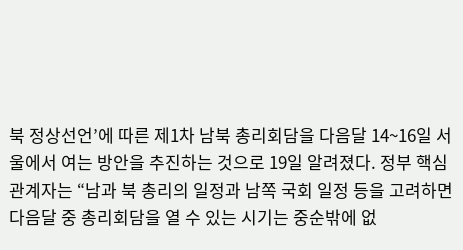북 정상선언’에 따른 제1차 남북 총리회담을 다음달 14~16일 서울에서 여는 방안을 추진하는 것으로 19일 알려졌다. 정부 핵심 관계자는 “남과 북 총리의 일정과 남쪽 국회 일정 등을 고려하면 다음달 중 총리회담을 열 수 있는 시기는 중순밖에 없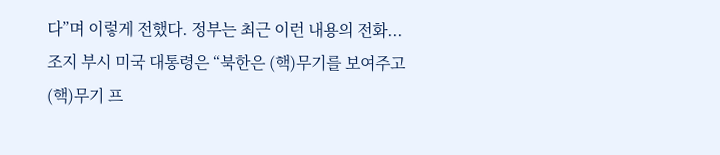다”며 이렇게 전했다. 정부는 최근 이런 내용의 전화...
조지 부시 미국 대통령은 “북한은 (핵)무기를 보여주고 (핵)무기 프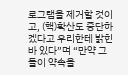로그램을 제거할 것이고, (핵)확산도 중단하겠다고 우리한테 밝힌 바 있다”며 “만약 그들이 약속을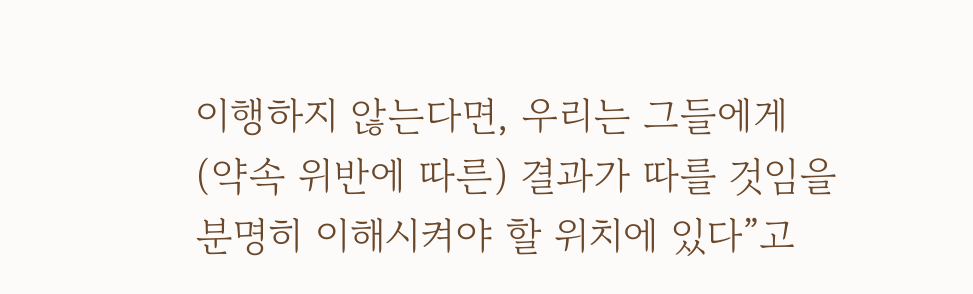이행하지 않는다면, 우리는 그들에게 (약속 위반에 따른) 결과가 따를 것임을 분명히 이해시켜야 할 위치에 있다”고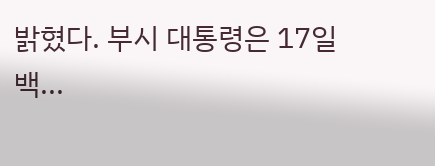밝혔다. 부시 대통령은 17일 백...